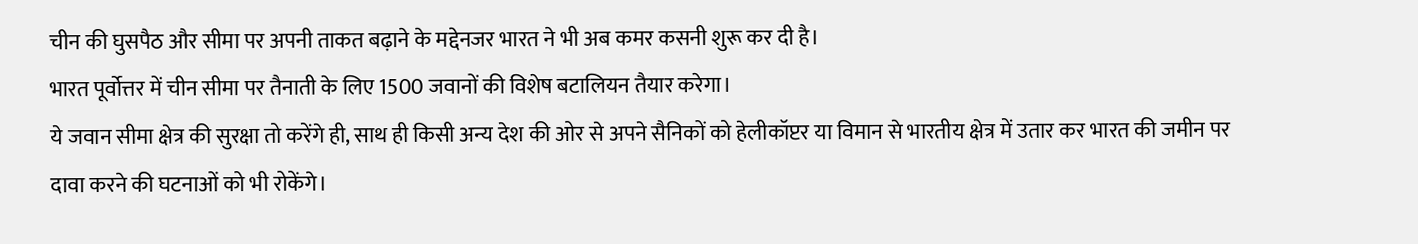चीन की घुसपैठ और सीमा पर अपनी ताकत बढ़ाने के मद्देनजर भारत ने भी अब कमर कसनी शुरू कर दी है।
भारत पूर्वोत्तर में चीन सीमा पर तैनाती के लिए 1500 जवानों की विशेष बटालियन तैयार करेगा।
ये जवान सीमा क्षेत्र की सुरक्षा तो करेंगे ही, साथ ही किसी अन्य देश की ओर से अपने सैनिकों को हेलीकॉप्टर या विमान से भारतीय क्षेत्र में उतार कर भारत की जमीन पर दावा करने की घटनाओं को भी रोकेंगे।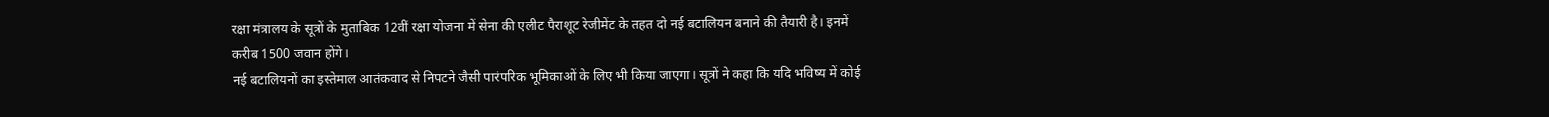रक्षा मंत्रालय के सूत्रों के मुताबिक 12वीं रक्षा योजना में सेना की एलीट पैराशूट रेजीमेंट के तहत दो नई बटालियन बनाने की तैयारी है। इनमें करीब 1500 जवान होंगे।
नई बटालियनों का इस्तेमाल आतंकवाद से निपटने जैसी पारंपरिक भूमिकाओं के लिए भी किया जाएगा। सूत्रों ने कहा कि यदि भविष्य में कोई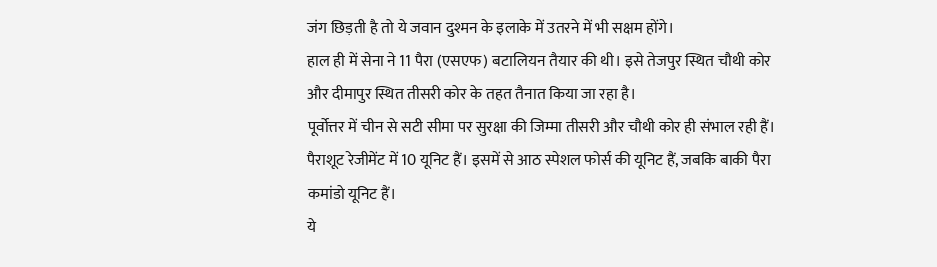जंग छिड़ती है तो ये जवान दुश्मन के इलाके में उतरने में भी सक्षम होंगे।
हाल ही में सेना ने 11 पैरा (एसएफ) बटालियन तैयार की थी। इसे तेजपुर स्थित चौथी कोर और दीमापुर स्थित तीसरी कोर के तहत तैनात किया जा रहा है।
पूर्वोत्तर में चीन से सटी सीमा पर सुरक्षा की जिम्मा तीसरी और चौथी कोर ही संभाल रही हैं। पैराशूट रेजीमेंट में 10 यूनिट हैं। इसमें से आठ स्पेशल फोर्स की यूनिट हैं, जबकि बाकी पैरा कमांडो यूनिट हैं।
ये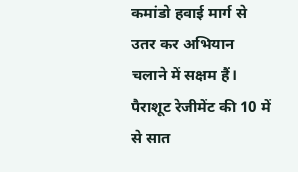कमांडो हवाई मार्ग से उतर कर अभियान चलाने में सक्षम हैं। पैराशूट रेजीमेंट की 10 में से सात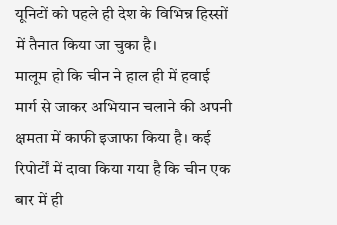यूनिटों को पहले ही देश के विभिन्न हिस्सों में तैनात किया जा चुका है।
मालूम हो कि चीन ने हाल ही में हवाई मार्ग से जाकर अभियान चलाने की अपनी क्षमता में काफी इजाफा किया है। कई रिपोर्टों में दावा किया गया है कि चीन एक बार में ही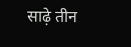साढ़े तीन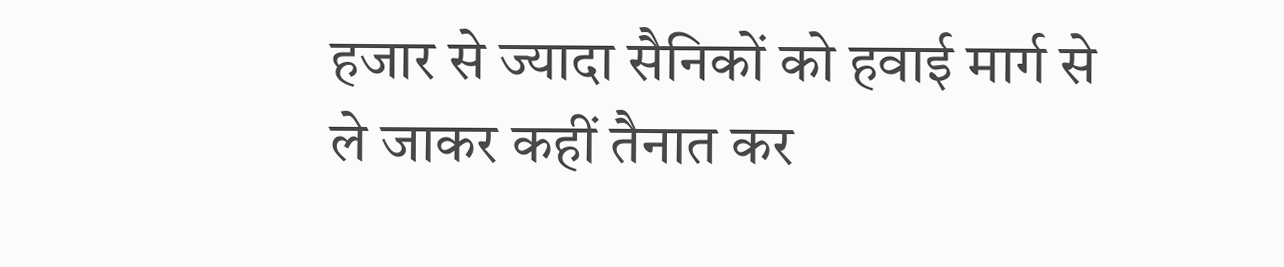हजार से ज्यादा सैनिकों को हवाई मार्ग से ले जाकर कहीं तैनात कर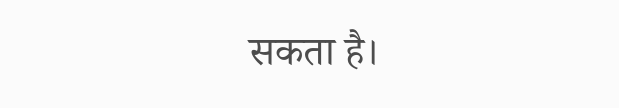सकता है।